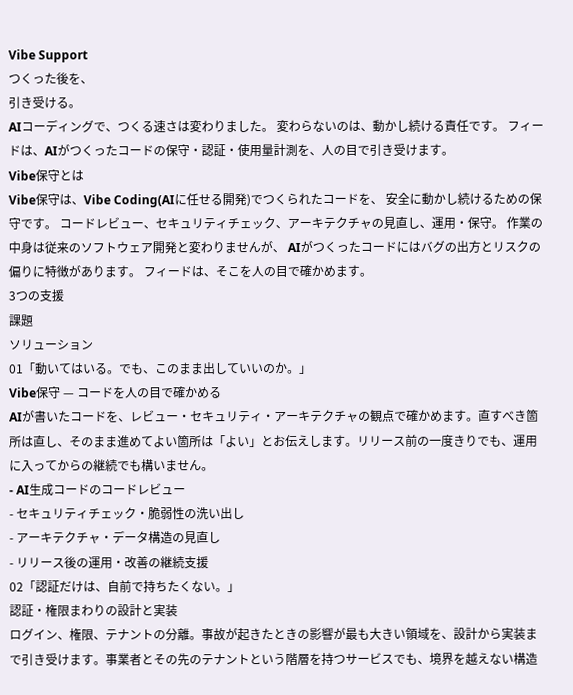Vibe Support
つくった後を、
引き受ける。
AIコーディングで、つくる速さは変わりました。 変わらないのは、動かし続ける責任です。 フィードは、AIがつくったコードの保守・認証・使用量計測を、人の目で引き受けます。
Vibe保守とは
Vibe保守は、Vibe Coding(AIに任せる開発)でつくられたコードを、 安全に動かし続けるための保守です。 コードレビュー、セキュリティチェック、アーキテクチャの見直し、運用・保守。 作業の中身は従来のソフトウェア開発と変わりませんが、 AIがつくったコードにはバグの出方とリスクの偏りに特徴があります。 フィードは、そこを人の目で確かめます。
3つの支援
課題
ソリューション
01「動いてはいる。でも、このまま出していいのか。」
Vibe保守 — コードを人の目で確かめる
AIが書いたコードを、レビュー・セキュリティ・アーキテクチャの観点で確かめます。直すべき箇所は直し、そのまま進めてよい箇所は「よい」とお伝えします。リリース前の一度きりでも、運用に入ってからの継続でも構いません。
- AI生成コードのコードレビュー
- セキュリティチェック・脆弱性の洗い出し
- アーキテクチャ・データ構造の見直し
- リリース後の運用・改善の継続支援
02「認証だけは、自前で持ちたくない。」
認証・権限まわりの設計と実装
ログイン、権限、テナントの分離。事故が起きたときの影響が最も大きい領域を、設計から実装まで引き受けます。事業者とその先のテナントという階層を持つサービスでも、境界を越えない構造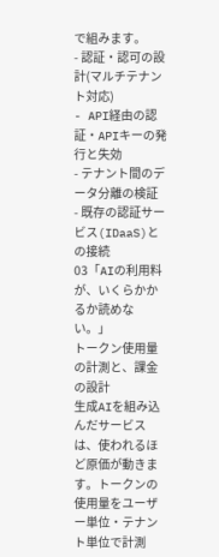で組みます。
- 認証・認可の設計(マルチテナント対応)
- API経由の認証・APIキーの発行と失効
- テナント間のデータ分離の検証
- 既存の認証サービス(IDaaS)との接続
03「AIの利用料が、いくらかかるか読めない。」
トークン使用量の計測と、課金の設計
生成AIを組み込んだサービスは、使われるほど原価が動きます。トークンの使用量をユーザー単位・テナント単位で計測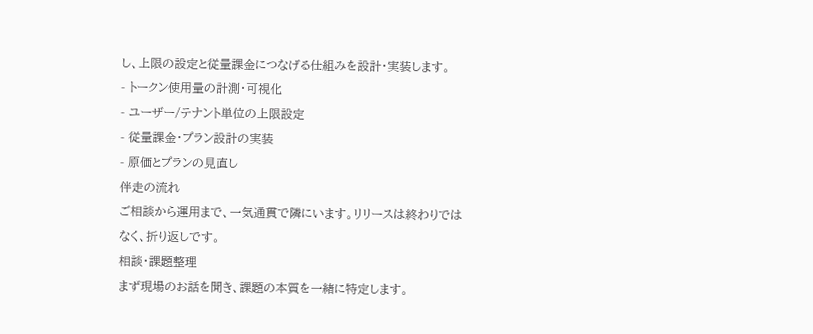し、上限の設定と従量課金につなげる仕組みを設計・実装します。
- トークン使用量の計測・可視化
- ユーザー/テナント単位の上限設定
- 従量課金・プラン設計の実装
- 原価とプランの見直し
伴走の流れ
ご相談から運用まで、一気通貫で隣にいます。リリースは終わりではなく、折り返しです。
相談・課題整理
まず現場のお話を聞き、課題の本質を一緒に特定します。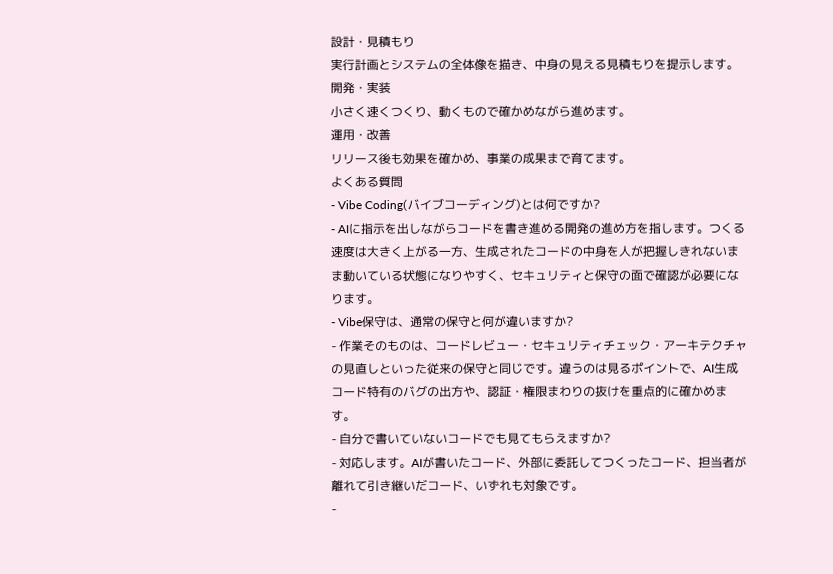設計・見積もり
実行計画とシステムの全体像を描き、中身の見える見積もりを提示します。
開発・実装
小さく速くつくり、動くもので確かめながら進めます。
運用・改善
リリース後も効果を確かめ、事業の成果まで育てます。
よくある質問
- Vibe Coding(バイブコーディング)とは何ですか?
- AIに指示を出しながらコードを書き進める開発の進め方を指します。つくる速度は大きく上がる一方、生成されたコードの中身を人が把握しきれないまま動いている状態になりやすく、セキュリティと保守の面で確認が必要になります。
- Vibe保守は、通常の保守と何が違いますか?
- 作業そのものは、コードレビュー・セキュリティチェック・アーキテクチャの見直しといった従来の保守と同じです。違うのは見るポイントで、AI生成コード特有のバグの出方や、認証・権限まわりの抜けを重点的に確かめます。
- 自分で書いていないコードでも見てもらえますか?
- 対応します。AIが書いたコード、外部に委託してつくったコード、担当者が離れて引き継いだコード、いずれも対象です。
-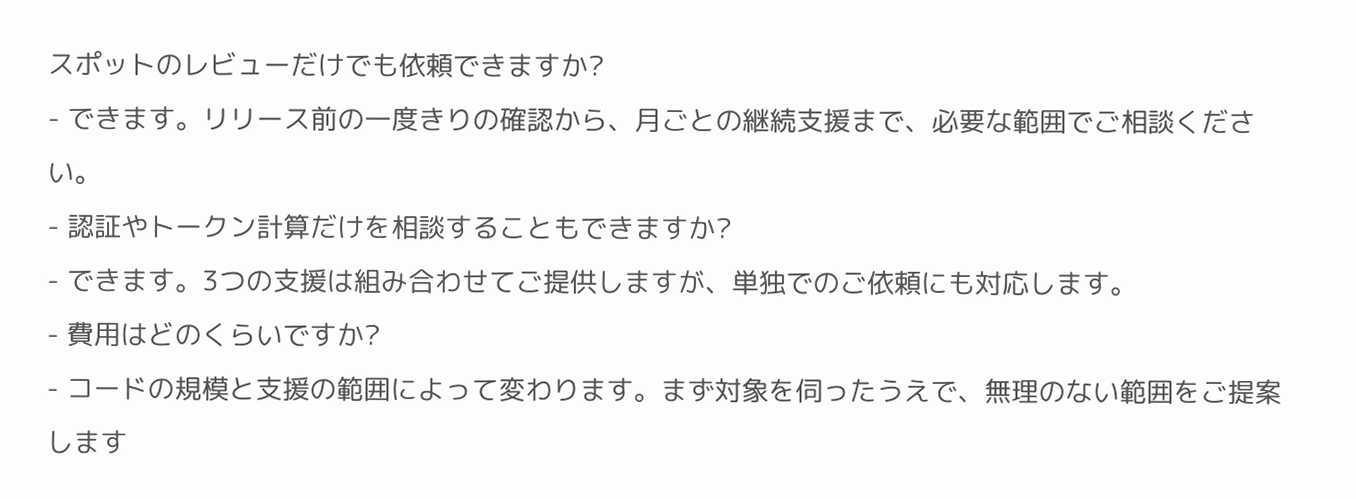スポットのレビューだけでも依頼できますか?
- できます。リリース前の一度きりの確認から、月ごとの継続支援まで、必要な範囲でご相談ください。
- 認証やトークン計算だけを相談することもできますか?
- できます。3つの支援は組み合わせてご提供しますが、単独でのご依頼にも対応します。
- 費用はどのくらいですか?
- コードの規模と支援の範囲によって変わります。まず対象を伺ったうえで、無理のない範囲をご提案します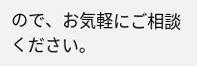ので、お気軽にご相談ください。